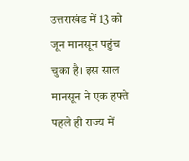उत्तराखंड में 13 को जून मानसून पहुंच चुका है। इस साल मानसून ने एक हफ्ते पहले ही राज्य में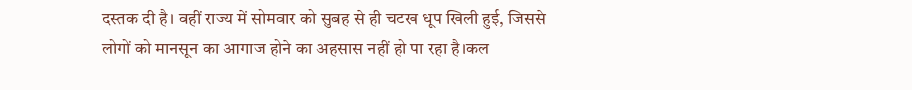दस्तक दी है। वहीं राज्य में सोमवार को सुबह से ही चटख धूप खिली हुई, जिससे लोगों को मानसून का आगाज होने का अहसास नहीं हो पा रहा है।कल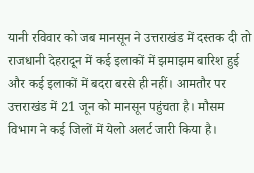यानी रविवार को जब मानसून ने उत्तराखंड में दस्तक दी तो राजधानी देहरादून में कई इलाकों में झमाझम बारिश हुई और कई इलाकों में बदरा बरसे ही नहीं। आमतौर पर उत्तराखंड में 21 जून को मानसून पहुंचता है। मौसम विभाग ने कई जिलों में येलो अलर्ट जारी किया है।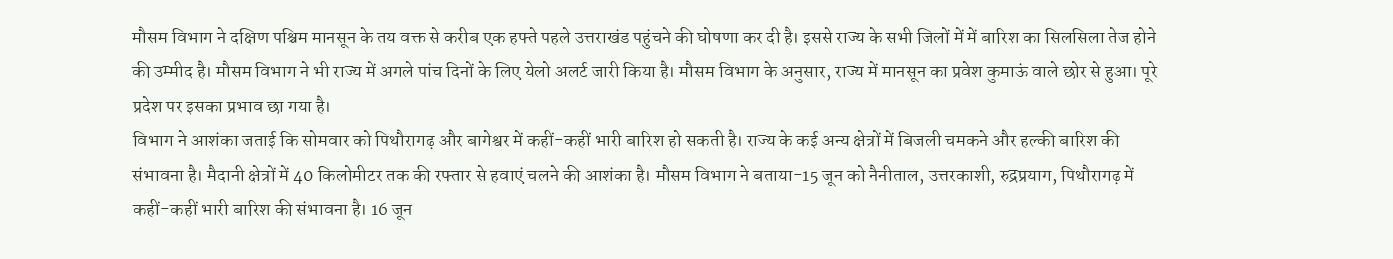मौसम विभाग ने दक्षिण पश्चिम मानसून के तय वक्त से करीब एक हफ्ते पहले उत्तराखंड पहुंचने की घोषणा कर दी है। इससे राज्य के सभी जिलों में में बारिश का सिलसिला तेज होने की उम्मीद है। मौसम विभाग ने भी राज्य में अगले पांच दिनों के लिए येलो अलर्ट जारी किया है। मौसम विभाग के अनुसार, राज्य में मानसून का प्रवेश कुमाऊं वाले छोर से हुआ। पूरे प्रदेश पर इसका प्रभाव छा गया है।
विभाग ने आशंका जताई कि सोमवार को पिथौरागढ़ और बागेश्वर में कहीं-कहीं भारी बारिश हो सकती है। राज्य के कई अन्य क्षेत्रों में बिजली चमकने और हल्की बारिश की संभावना है। मैदानी क्षेत्रों में 40 किलोमीटर तक की रफ्तार से हवाएं चलने की आशंका है। मौसम विभाग ने बताया-15 जून को नैनीताल, उत्तरकाशी, रुद्रप्रयाग, पिथौरागढ़ में कहीं-कहीं भारी बारिश की संभावना है। 16 जून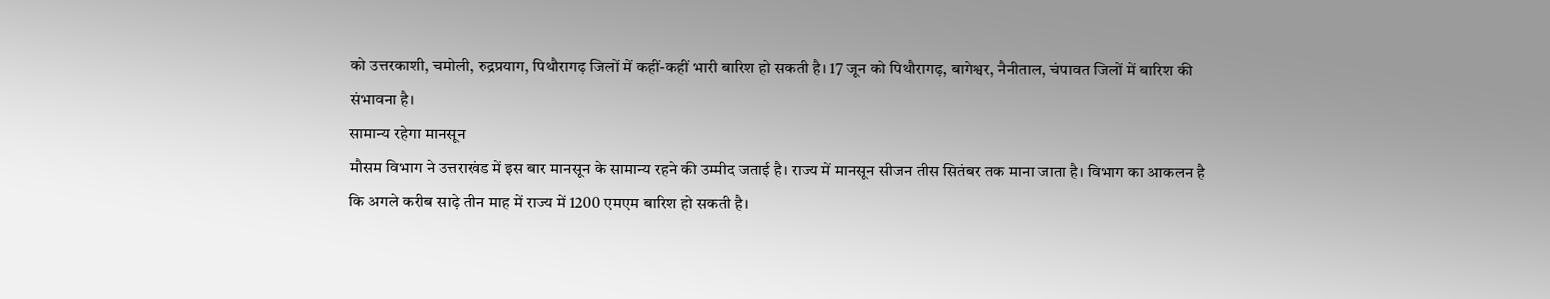को उत्तरकाशी, चमोली, रुद्रप्रयाग, पिथौरागढ़ जिलों में कहीं-कहीं भारी बारिश हो सकती है। 17 जून को पिथौरागढ़, बागेश्वर, नैनीताल, चंपावत जिलों में बारिश की संभावना है।
सामान्य रहेगा मानसून
मौसम विभाग ने उत्तराखंड में इस बार मानसून के सामान्य रहने की उम्मीद जताई है। राज्य में मानसून सीजन तीस सितंबर तक माना जाता है। विभाग का आकलन है कि अगले करीब साढ़े तीन माह में राज्य में 1200 एमएम बारिश हो सकती है।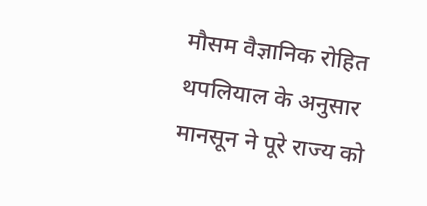मौसम वैज्ञानिक रोहित थपलियाल के अनुसार मानसून ने पूरे राज्य को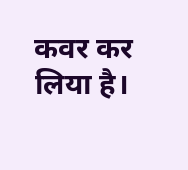कवर कर लिया है।